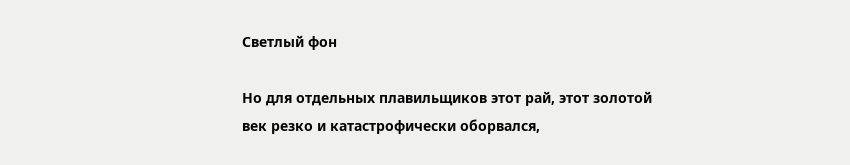Светлый фон

Но для отдельных плавильщиков этот рай, этот золотой век резко и катастрофически оборвался,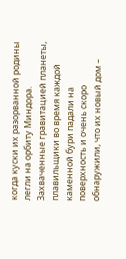когда куски их разорванной родины легли на орбиту Миндора. Захваченные гравитацией планеты, плавильщики во время каждой каменной бури падали на поверхность и очень скоро обнаружили, что их новый дом –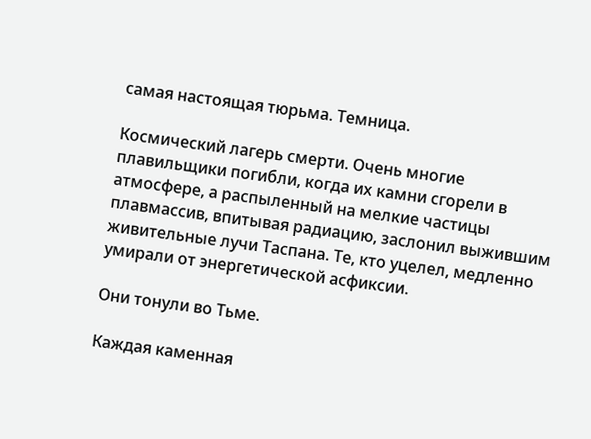самая настоящая тюрьма. Темница.

Космический лагерь смерти. Очень многие плавильщики погибли, когда их камни сгорели в атмосфере, а распыленный на мелкие частицы плавмассив, впитывая радиацию, заслонил выжившим живительные лучи Таспана. Те, кто уцелел, медленно умирали от энергетической асфиксии.

Они тонули во Тьме.

Каждая каменная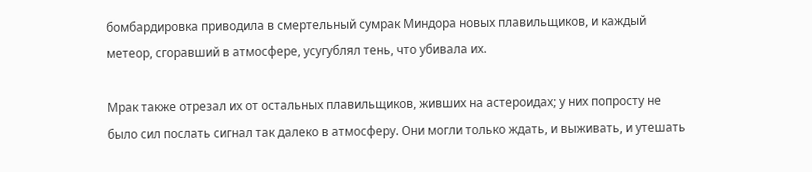бомбардировка приводила в смертельный сумрак Миндора новых плавильщиков, и каждый метеор, сгоравший в атмосфере, усугублял тень, что убивала их.

Мрак также отрезал их от остальных плавильщиков, живших на астероидах; у них попросту не было сил послать сигнал так далеко в атмосферу. Они могли только ждать, и выживать, и утешать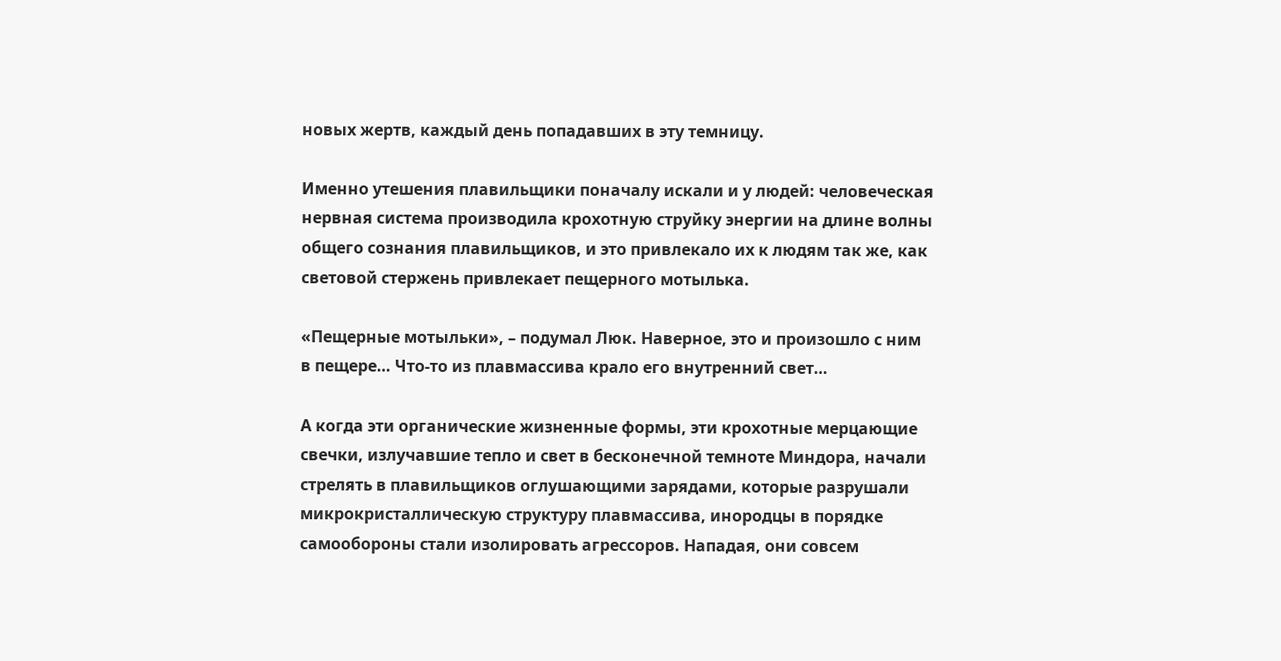новых жертв, каждый день попадавших в эту темницу.

Именно утешения плавильщики поначалу искали и у людей: человеческая нервная система производила крохотную струйку энергии на длине волны общего сознания плавильщиков, и это привлекало их к людям так же, как световой стержень привлекает пещерного мотылька.

«Пещерные мотыльки», – подумал Люк. Наверное, это и произошло с ним в пещере… Что-то из плавмассива крало его внутренний свет…

А когда эти органические жизненные формы, эти крохотные мерцающие свечки, излучавшие тепло и свет в бесконечной темноте Миндора, начали стрелять в плавильщиков оглушающими зарядами, которые разрушали микрокристаллическую структуру плавмассива, инородцы в порядке самообороны стали изолировать агрессоров. Нападая, они совсем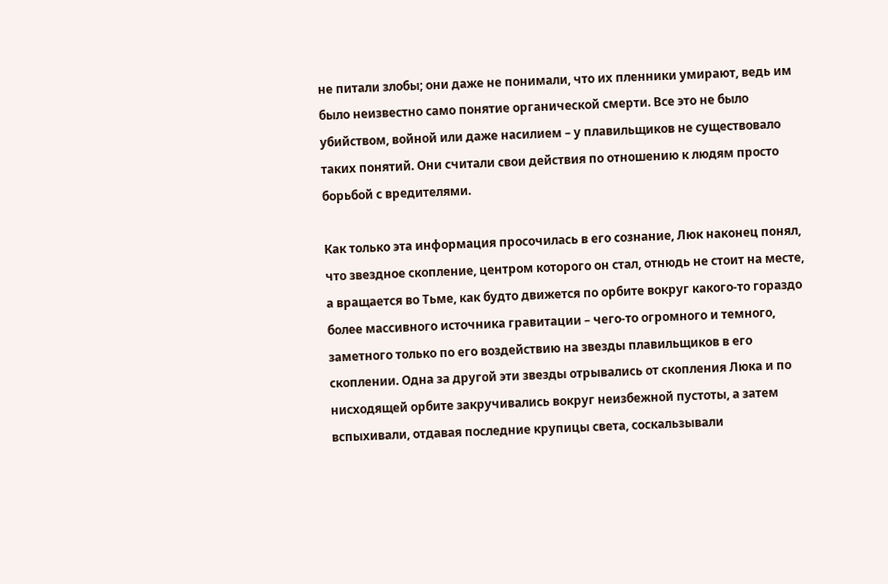не питали злобы; они даже не понимали, что их пленники умирают, ведь им было неизвестно само понятие органической смерти. Все это не было убийством, войной или даже насилием – у плавильщиков не существовало таких понятий. Они считали свои действия по отношению к людям просто борьбой с вредителями.

Как только эта информация просочилась в его сознание, Люк наконец понял, что звездное скопление, центром которого он стал, отнюдь не стоит на месте, а вращается во Тьме, как будто движется по орбите вокруг какого-то гораздо более массивного источника гравитации – чего-то огромного и темного, заметного только по его воздействию на звезды плавильщиков в его скоплении. Одна за другой эти звезды отрывались от скопления Люка и по нисходящей орбите закручивались вокруг неизбежной пустоты, а затем вспыхивали, отдавая последние крупицы света, соскальзывали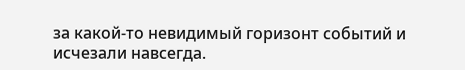за какой-то невидимый горизонт событий и исчезали навсегда.